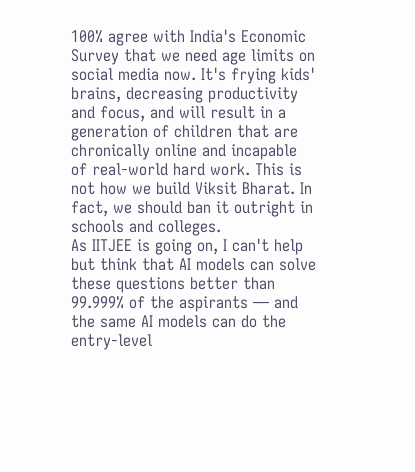100% agree with India's Economic Survey that we need age limits on social media now. It's frying kids' brains, decreasing productivity and focus, and will result in a generation of children that are chronically online and incapable of real-world hard work. This is not how we build Viksit Bharat. In fact, we should ban it outright in schools and colleges.
As IITJEE is going on, I can't help but think that AI models can solve these questions better than 99.999% of the aspirants — and the same AI models can do the entry-level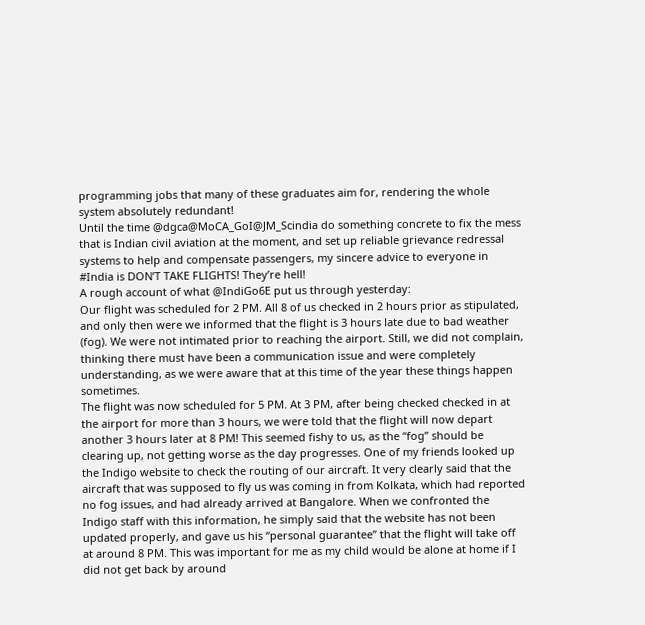programming jobs that many of these graduates aim for, rendering the whole system absolutely redundant!
Until the time @dgca@MoCA_GoI@JM_Scindia do something concrete to fix the mess that is Indian civil aviation at the moment, and set up reliable grievance redressal systems to help and compensate passengers, my sincere advice to everyone in #India is DON’T TAKE FLIGHTS! They’re hell!
A rough account of what @IndiGo6E put us through yesterday:
Our flight was scheduled for 2 PM. All 8 of us checked in 2 hours prior as stipulated, and only then were we informed that the flight is 3 hours late due to bad weather (fog). We were not intimated prior to reaching the airport. Still, we did not complain, thinking there must have been a communication issue and were completely understanding, as we were aware that at this time of the year these things happen sometimes.
The flight was now scheduled for 5 PM. At 3 PM, after being checked checked in at the airport for more than 3 hours, we were told that the flight will now depart another 3 hours later at 8 PM! This seemed fishy to us, as the “fog” should be clearing up, not getting worse as the day progresses. One of my friends looked up the Indigo website to check the routing of our aircraft. It very clearly said that the aircraft that was supposed to fly us was coming in from Kolkata, which had reported no fog issues, and had already arrived at Bangalore. When we confronted the Indigo staff with this information, he simply said that the website has not been updated properly, and gave us his “personal guarantee” that the flight will take off at around 8 PM. This was important for me as my child would be alone at home if I did not get back by around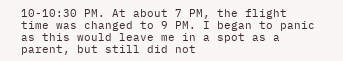10-10:30 PM. At about 7 PM, the flight time was changed to 9 PM. I began to panic as this would leave me in a spot as a parent, but still did not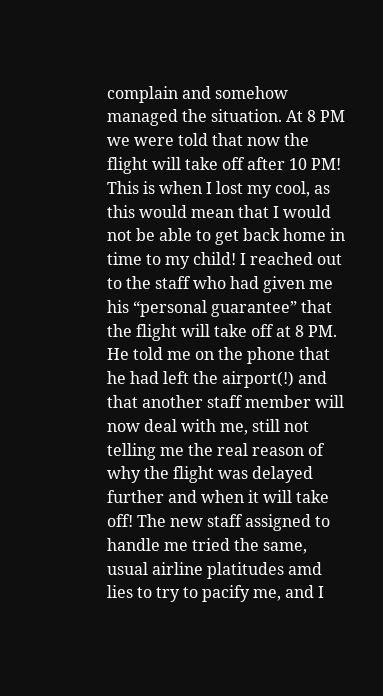complain and somehow managed the situation. At 8 PM we were told that now the flight will take off after 10 PM! This is when I lost my cool, as this would mean that I would not be able to get back home in time to my child! I reached out to the staff who had given me his “personal guarantee” that the flight will take off at 8 PM. He told me on the phone that he had left the airport(!) and that another staff member will now deal with me, still not telling me the real reason of why the flight was delayed further and when it will take off! The new staff assigned to handle me tried the same, usual airline platitudes amd lies to try to pacify me, and I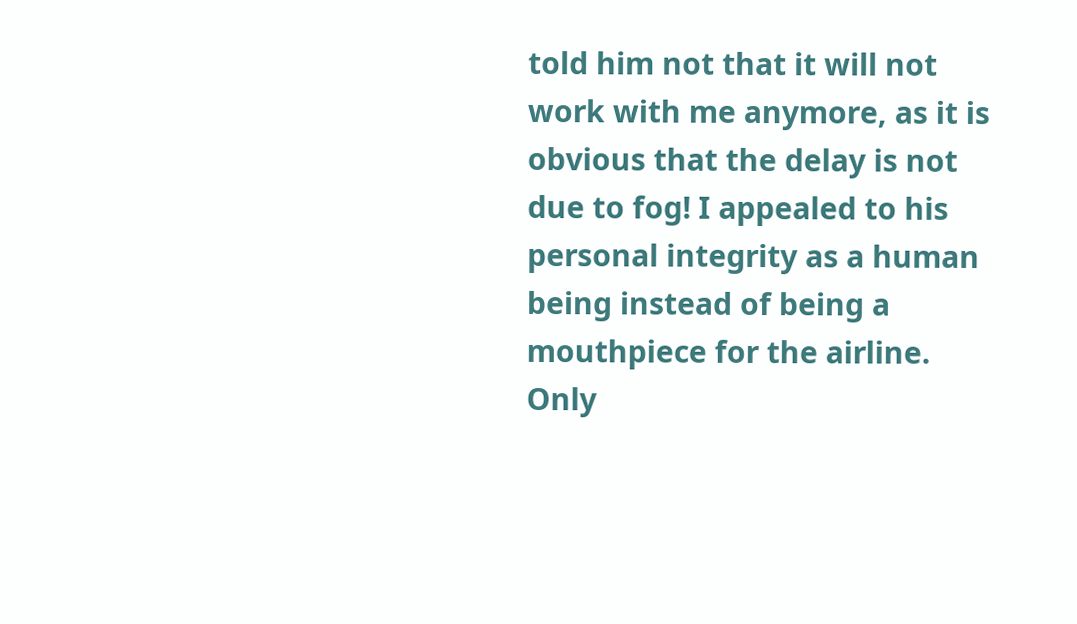told him not that it will not work with me anymore, as it is obvious that the delay is not due to fog! I appealed to his personal integrity as a human being instead of being a mouthpiece for the airline. Only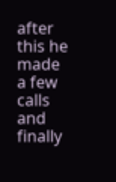after this he made a few calls and finally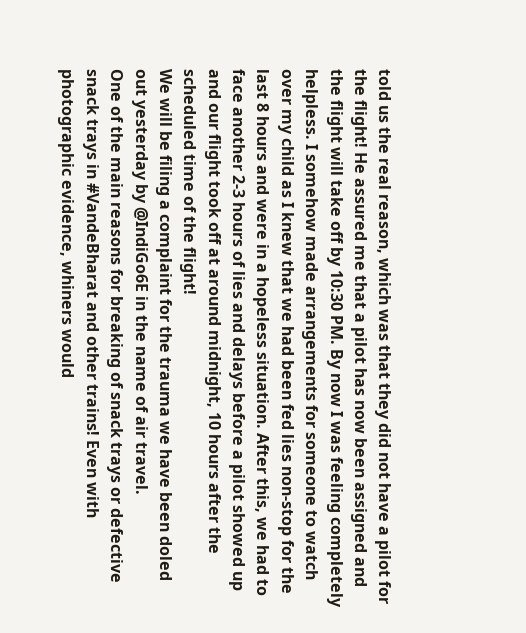told us the real reason, which was that they did not have a pilot for the flight! He assured me that a pilot has now been assigned and the flight will take off by 10:30 PM. By now I was feeling completely helpless. I somehow made arrangements for someone to watch over my child as I knew that we had been fed lies non-stop for the last 8 hours and were in a hopeless situation. After this, we had to face another 2-3 hours of lies and delays before a pilot showed up and our flight took off at around midnight, 10 hours after the scheduled time of the flight!
We will be filing a complaint for the trauma we have been doled out yesterday by @IndiGo6E in the name of air travel.
One of the main reasons for breaking of snack trays or defective snack trays in #VandeBharat and other trains! Even with photographic evidence, whiners would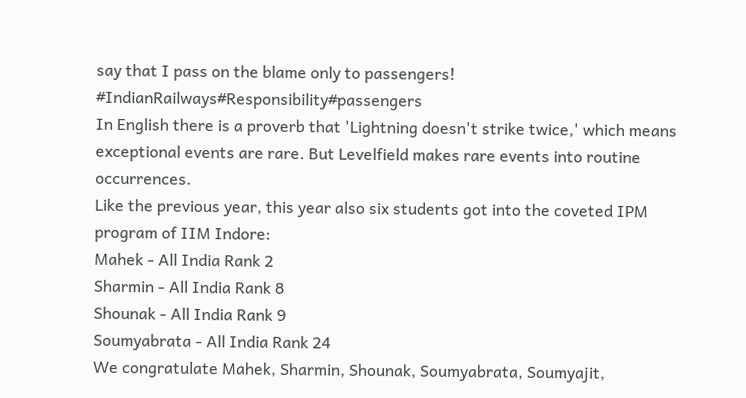say that I pass on the blame only to passengers! #IndianRailways#Responsibility#passengers
In English there is a proverb that 'Lightning doesn't strike twice,' which means exceptional events are rare. But Levelfield makes rare events into routine occurrences.
Like the previous year, this year also six students got into the coveted IPM program of IIM Indore:
Mahek - All India Rank 2
Sharmin - All India Rank 8
Shounak - All India Rank 9
Soumyabrata - All India Rank 24
We congratulate Mahek, Sharmin, Shounak, Soumyabrata, Soumyajit,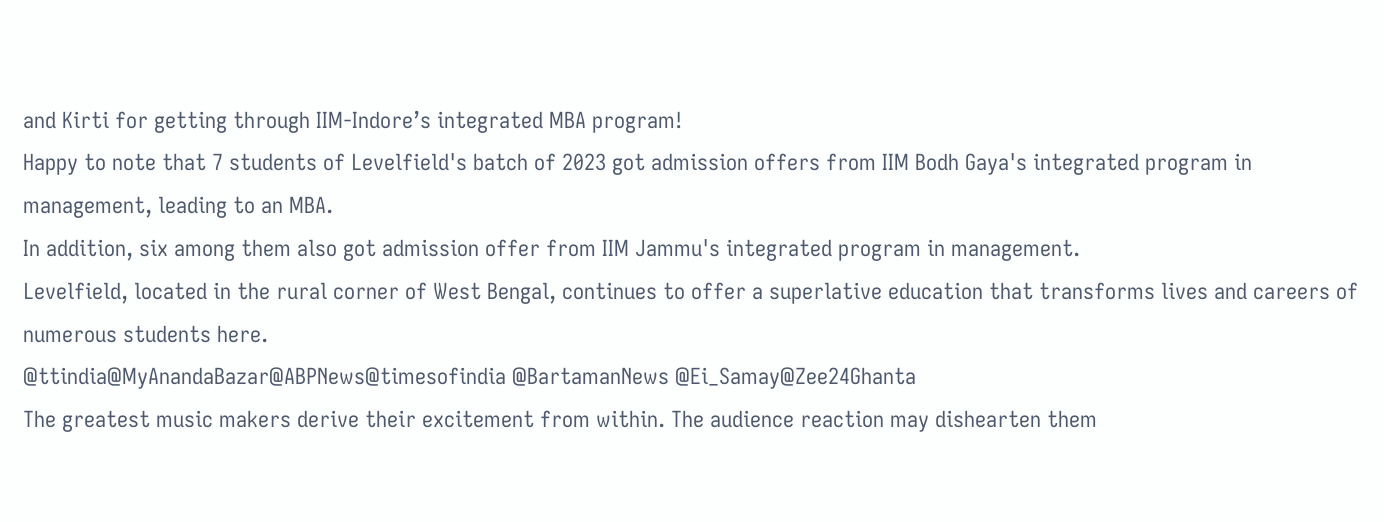and Kirti for getting through IIM-Indore’s integrated MBA program!
Happy to note that 7 students of Levelfield's batch of 2023 got admission offers from IIM Bodh Gaya's integrated program in management, leading to an MBA.
In addition, six among them also got admission offer from IIM Jammu's integrated program in management.
Levelfield, located in the rural corner of West Bengal, continues to offer a superlative education that transforms lives and careers of numerous students here.
@ttindia@MyAnandaBazar@ABPNews@timesofindia @BartamanNews @Ei_Samay@Zee24Ghanta
The greatest music makers derive their excitement from within. The audience reaction may dishearten them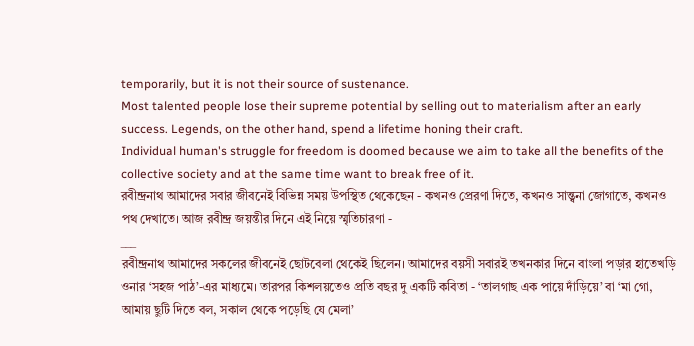temporarily, but it is not their source of sustenance.
Most talented people lose their supreme potential by selling out to materialism after an early success. Legends, on the other hand, spend a lifetime honing their craft.
Individual human's struggle for freedom is doomed because we aim to take all the benefits of the collective society and at the same time want to break free of it.
রবীন্দ্রনাথ আমাদের সবার জীবনেই বিভিন্ন সময় উপস্থিত থেকেছেন - কখনও প্রেরণা দিতে, কখনও সান্ত্বনা জোগাতে, কখনও পথ দেখাতে। আজ রবীন্দ্র জয়ন্তীর দিনে এই নিয়ে স্মৃতিচারণা -
___
রবীন্দ্রনাথ আমাদের সকলের জীবনেই ছোটবেলা থেকেই ছিলেন। আমাদের বয়সী সবারই তখনকার দিনে বাংলা পড়ার হাতেখড়ি ওনার ‘সহজ পাঠ’-এর মাধ্যমে। তারপর কিশলয়তেও প্রতি বছর দু একটি কবিতা - ‘তালগাছ এক পায়ে দাঁড়িয়ে’ বা ‘মা গো, আমায় ছুটি দিতে বল, সকাল থেকে পড়েছি যে মেলা’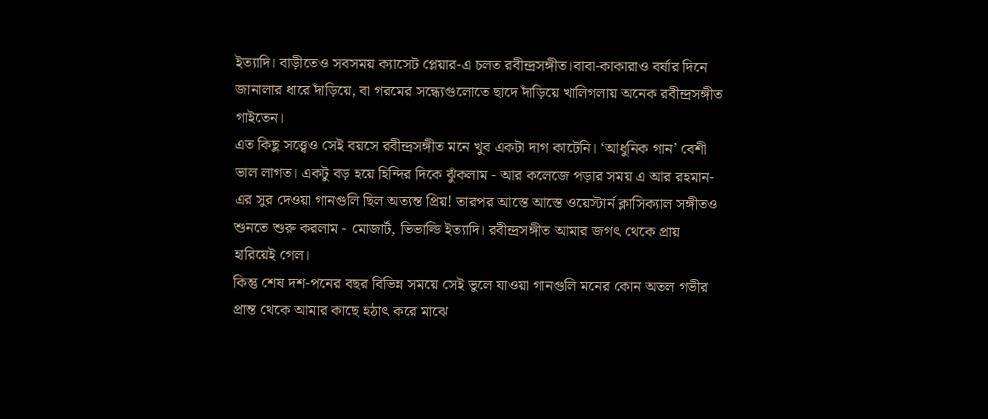ইত্যাদি। বাড়ীতেও সবসময় ক্যাসেট প্লেয়ার-এ চলত রবীন্দ্রসঙ্গীত।বাবা-কাকারাও বর্ষার দিনে জানালার ধারে দাঁড়িয়ে, বা গরমের সন্ধ্যেগুলোতে ছাদে দাঁড়িয়ে খালিগলায় অনেক রবীন্দ্রসঙ্গীত গাইতেন।
এত কিছু সত্ত্বেও সেই বয়সে রবীন্দ্রসঙ্গীত মনে খুব একটা দাগ কাটেনি। ‘আধুনিক গান’ বেশী ভাল লাগত। একটু বড় হয়ে হিন্দির দিকে ঝুঁকলাম - আর কলেজে পড়ার সময় এ আর রহমান-এর সুর দেওয়া গানগুলি ছিল অত্যন্ত প্রিয়! তারপর আস্তে আস্তে ওয়েস্টার্ন ক্লাসিক্যাল সঙ্গীতও শুনতে শুরু করলাম - মোজার্ট, ভিভাল্ডি ইত্যাদি। রবীন্দ্রসঙ্গীত আমার জগৎ থেকে প্রায় হারিয়েই গেল।
কিন্তু শেষ দশ-পনের বছর বিভিন্ন সময়ে সেই ভুলে যাওয়া গানগুলি মনের কোন অতল গভীর প্রান্ত থেকে আমার কাছে হঠাৎ করে মাঝে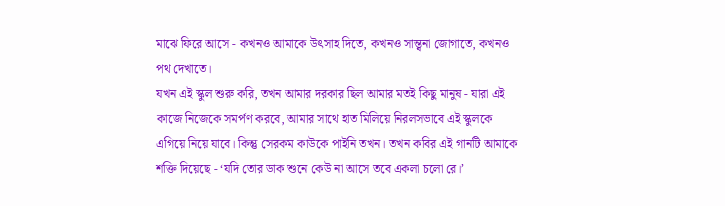মাঝে ফিরে আসে - কখনও আমাকে উৎসাহ দিতে, কখনও সান্ত্বনা জোগাতে, কখনও পথ দেখাতে।
যখন এই স্কুল শুরু করি, তখন আমার দরকার ছিল আমার মতই কিছু মানুষ - যারা এই কাজে নিজেকে সমর্পণ করবে, আমার সাথে হাত মিলিয়ে নিরলসভাবে এই স্কুলকে এগিয়ে নিয়ে যাবে। কিন্তু সেরকম কাউকে পাইনি তখন। তখন কবির এই গানটি আমাকে শক্তি দিয়েছে - ‘যদি তোর ডাক শুনে কেউ না আসে তবে একলা চলো রে।’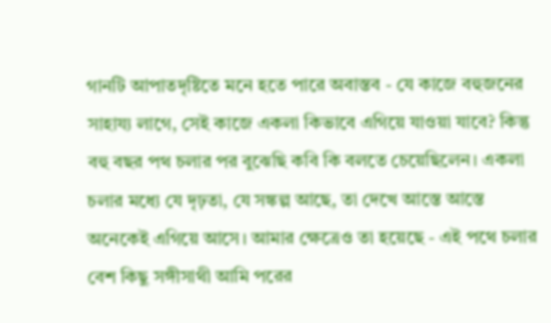গানটি আপাতদৃষ্টিতে মনে হতে পারে অবাস্তব - যে কাজে বহুজনের সাহায্য লাগে, সেই কাজে একলা কিভাবে এগিয়ে যাওয়া যাবে? কিন্তু বহু বছর পথ চলার পর বুঝেছি কবি কি বলতে চেয়েছিলেন। একলা চলার মধ্যে যে দৃঢ়তা, যে সঙ্কল্প আছে, তা দেখে আস্তে আস্তে অনেকেই এগিয়ে আসে। আমার ক্ষেত্রেও তা হয়েছে - এই পথে চলার বেশ কিছু সঙ্গীসাথী আমি পরের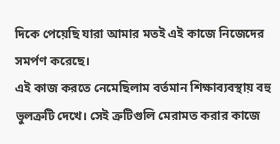দিকে পেয়েছি যারা আমার মতই এই কাজে নিজেদের সমর্পণ করেছে।
এই কাজ করতে নেমেছিলাম বর্তমান শিক্ষাব্যবস্থায় বহু ভুলত্রুটি দেখে। সেই ত্রুটিগুলি মেরামত করার কাজে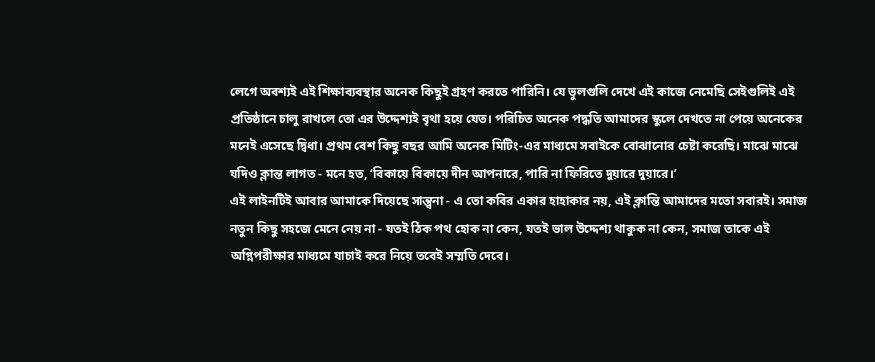লেগে অবশ্যই এই শিক্ষাব্যবস্থার অনেক কিছুই গ্রহণ করতে পারিনি। যে ভুলগুলি দেখে এই কাজে নেমেছি সেইগুলিই এই প্রতিষ্ঠানে চালু রাখলে তো এর উদ্দেশ্যই বৃথা হয়ে যেত। পরিচিত অনেক পদ্ধতি আমাদের স্কুলে দেখতে না পেয়ে অনেকের মনেই এসেছে দ্বিধা। প্রথম বেশ কিছু বছর আমি অনেক মিটিং-এর মাধ্যমে সবাইকে বোঝানোর চেষ্টা করেছি। মাঝে মাঝে যদিও ক্লান্ত লাগত - মনে হত, ‘বিকায়ে বিকায়ে দীন আপনারে, পারি না ফিরিতে দুয়ারে দুয়ারে।’
এই লাইনটিই আবার আমাকে দিয়েছে সান্ত্বনা - এ তো কবির একার হাহাকার নয়, এই ক্লান্তি আমাদের মতো সবারই। সমাজ নতুন কিছু সহজে মেনে নেয় না - যতই ঠিক পথ হোক না কেন, যতই ভাল উদ্দেশ্য থাকুক না কেন, সমাজ তাকে এই অগ্নিপরীক্ষার মাধ্যমে যাচাই করে নিয়ে তবেই সম্মতি দেবে।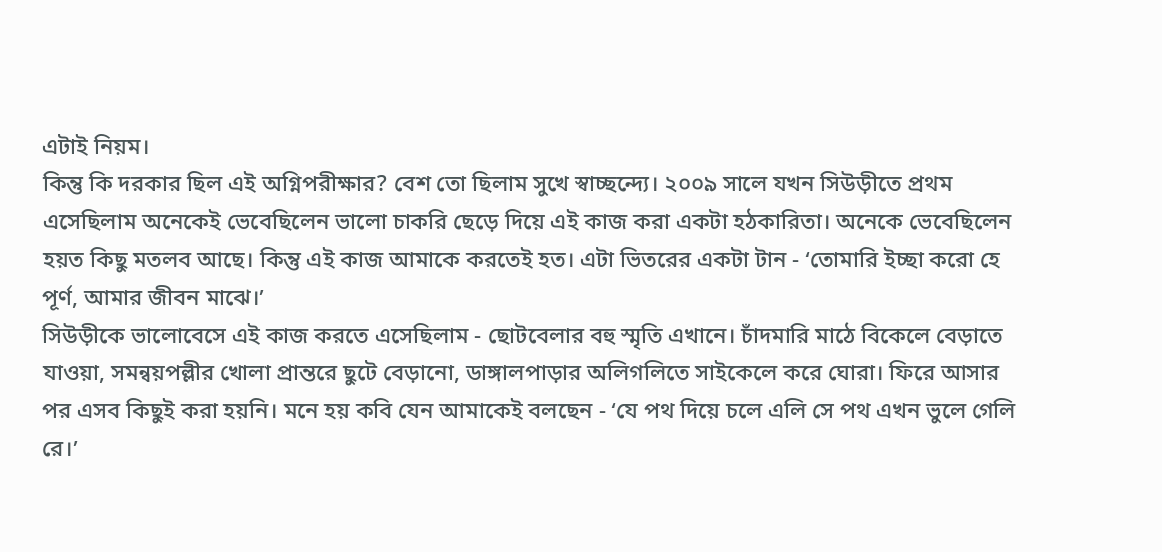এটাই নিয়ম।
কিন্তু কি দরকার ছিল এই অগ্নিপরীক্ষার? বেশ তো ছিলাম সুখে স্বাচ্ছন্দ্যে। ২০০৯ সালে যখন সিউড়ীতে প্রথম এসেছিলাম অনেকেই ভেবেছিলেন ভালো চাকরি ছেড়ে দিয়ে এই কাজ করা একটা হঠকারিতা। অনেকে ভেবেছিলেন হয়ত কিছু মতলব আছে। কিন্তু এই কাজ আমাকে করতেই হত। এটা ভিতরের একটা টান - ‘তোমারি ইচ্ছা করো হে পূর্ণ, আমার জীবন মাঝে।’
সিউড়ীকে ভালোবেসে এই কাজ করতে এসেছিলাম - ছোটবেলার বহু স্মৃতি এখানে। চাঁদমারি মাঠে বিকেলে বেড়াতে যাওয়া, সমন্বয়পল্লীর খোলা প্রান্তরে ছুটে বেড়ানো, ডাঙ্গালপাড়ার অলিগলিতে সাইকেলে করে ঘোরা। ফিরে আসার পর এসব কিছুই করা হয়নি। মনে হয় কবি যেন আমাকেই বলছেন - ‘যে পথ দিয়ে চলে এলি সে পথ এখন ভুলে গেলি রে।’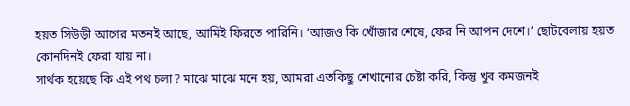হয়ত সিউড়ী আগের মতনই আছে, আমিই ফিরতে পারিনি। ‘আজও কি খোঁজার শেষে, ফের নি আপন দেশে।’ ছোটবেলায় হয়ত কোনদিনই ফেরা যায় না।
সার্থক হয়েছে কি এই পথ চলা? মাঝে মাঝে মনে হয়, আমরা এতকিছু শেখানোর চেষ্টা করি, কিন্তু খুব কমজনই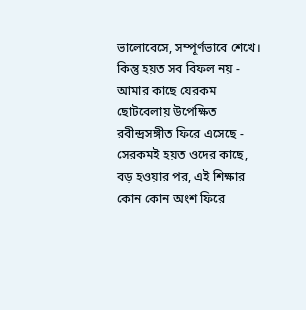ভালোবেসে, সম্পূর্ণভাবে শেখে। কিন্তু হয়ত সব বিফল নয় - আমার কাছে যেরকম ছোটবেলায় উপেক্ষিত রবীন্দ্রসঙ্গীত ফিরে এসেছে - সেরকমই হয়ত ওদের কাছে, বড় হওয়ার পর, এই শিক্ষার কোন কোন অংশ ফিরে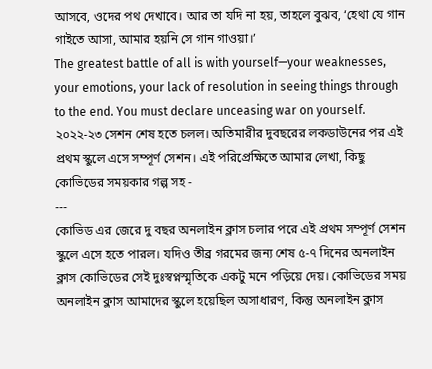আসবে, ওদের পথ দেখাবে। আর তা যদি না হয়, তাহলে বুঝব, ‘হেথা যে গান গাইতে আসা, আমার হয়নি সে গান গাওয়া।’
The greatest battle of all is with yourself—your weaknesses, your emotions, your lack of resolution in seeing things through to the end. You must declare unceasing war on yourself.
২০২২-২৩ সেশন শেষ হতে চলল। অতিমারীর দুবছরের লকডাউনের পর এই প্রথম স্কুলে এসে সম্পূর্ণ সেশন। এই পরিপ্রেক্ষিতে আমার লেখা, কিছু কোভিডের সময়কার গল্প সহ -
---
কোভিড এর জেরে দু বছর অনলাইন ক্লাস চলার পরে এই প্রথম সম্পূর্ণ সেশন স্কুলে এসে হতে পারল। যদিও তীব্র গরমের জন্য শেষ ৫-৭ দিনের অনলাইন ক্লাস কোভিডের সেই দুঃস্বপ্নস্মৃতিকে একটু মনে পড়িয়ে দেয়। কোভিডের সময় অনলাইন ক্লাস আমাদের স্কুলে হয়েছিল অসাধারণ, কিন্তু অনলাইন ক্লাস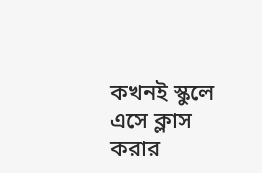কখনই স্কুলে এসে ক্লাস করার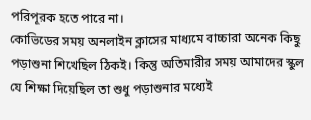পরিপূরক হতে পারে না।
কোভিডের সময় অনলাইন ক্লাসের মাধ্যমে বাচ্চারা অনেক কিছু পড়াশুনা শিখেছিল ঠিকই। কিন্তু অতিমারীর সময় আমাদের স্কুল যে শিক্ষা দিয়েছিল তা শুধু পড়াশুনার মধ্যেই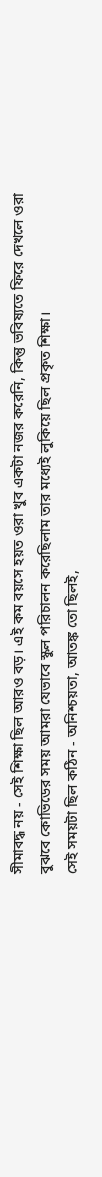সীমাবদ্ধ নয় - সেই শিক্ষা ছিল আরও বড়। এই কম বয়সে হয়ত ওরা খুব একটা নজর করেনি, কিন্তু ভবিষ্যতে ফিরে দেখলে ওরা বুঝবে কোভিডের সময় আমরা যেভাবে স্কুল পরিচালন করেছিলাম তার মধ্যেই লুকিয়ে ছিল প্রকৃত শিক্ষা।
সেই সময়টা ছিল কঠিন - অনিশ্চয়তা, আতঙ্ক তো ছিলই,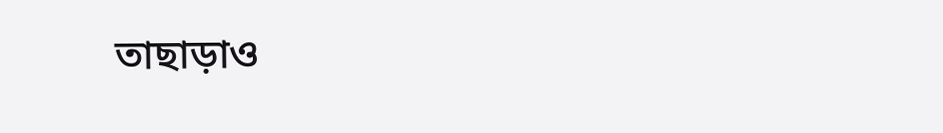তাছাড়াও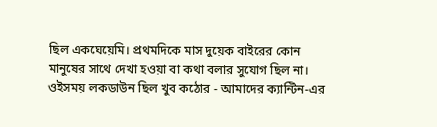ছিল একঘেয়েমি। প্রথমদিকে মাস দুয়েক বাইরের কোন মানুষের সাথে দেখা হওয়া বা কথা বলার সুযোগ ছিল না। ওইসময় লকডাউন ছিল খুব কঠোর - আমাদের ক্যান্টিন-এর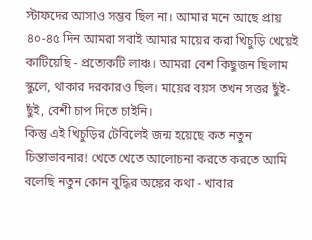স্টাফদের আসাও সম্ভব ছিল না। আমার মনে আছে প্রায় ৪০-৪৫ দিন আমরা সবাই আমার মায়ের করা খিচুড়ি খেয়েই কাটিয়েছি - প্রত্যেকটি লাঞ্চ। আমরা বেশ কিছুজন ছিলাম স্কুলে, থাকার দরকারও ছিল। মায়ের বয়স তখন সত্তর ছুঁই-ছুঁই, বেশী চাপ দিতে চাইনি।
কিন্তু এই খিচুড়ির টেবিলেই জন্ম হয়েছে কত নতুন চিন্তাভাবনার! খেতে খেতে আলোচনা করতে করতে আমি বলেছি নতুন কোন বুদ্ধির অঙ্কের কথা - খাবার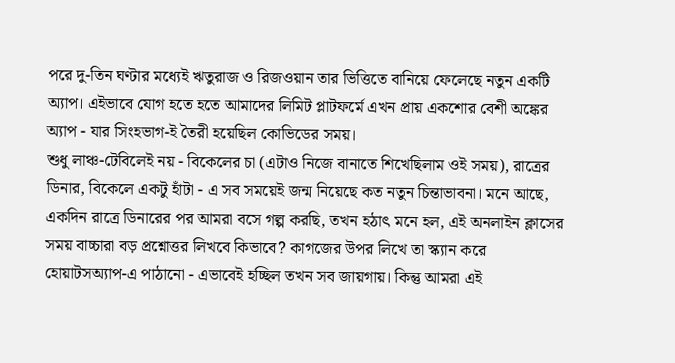পরে দু-তিন ঘণ্টার মধ্যেই ঋতুরাজ ও রিজওয়ান তার ভিত্তিতে বানিয়ে ফেলেছে নতুন একটি অ্যাপ। এইভাবে যোগ হতে হতে আমাদের লিমিট প্লাটফর্মে এখন প্রায় একশোর বেশী অঙ্কের অ্যাপ - যার সিংহভাগ-ই তৈরী হয়েছিল কোভিডের সময়।
শুধু লাঞ্চ-টেবিলেই নয় - বিকেলের চা (এটাও নিজে বানাতে শিখেছিলাম ওই সময়), রাত্রের ডিনার, বিকেলে একটু হাঁটা - এ সব সময়েই জন্ম নিয়েছে কত নতুন চিন্তাভাবনা। মনে আছে, একদিন রাত্রে ডিনারের পর আমরা বসে গল্প করছি, তখন হঠাৎ মনে হল, এই অনলাইন ক্লাসের সময় বাচ্চারা বড় প্রশ্নোত্তর লিখবে কিভাবে? কাগজের উপর লিখে তা স্ক্যান করে হোয়াটসঅ্যাপ-এ পাঠানো - এভাবেই হচ্ছিল তখন সব জায়গায়। কিন্তু আমরা এই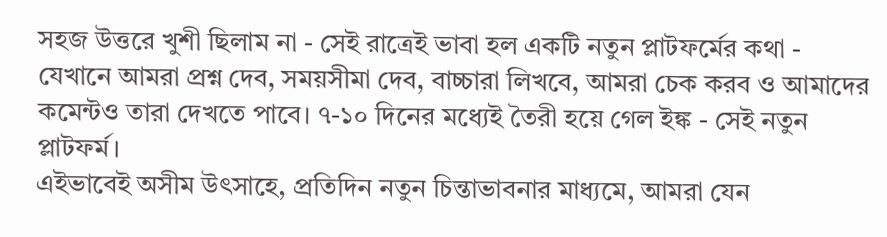সহজ উত্তরে খুশী ছিলাম না - সেই রাত্রেই ভাবা হল একটি নতুন প্লাটফর্মের কথা - যেখানে আমরা প্রশ্ন দেব, সময়সীমা দেব, বাচ্চারা লিখবে, আমরা চেক করব ও আমাদের কমেন্টও তারা দেখতে পাবে। ৭-১০ দিনের মধ্যেই তৈরী হয়ে গেল ইঙ্ক - সেই নতুন প্লাটফর্ম।
এইভাবেই অসীম উৎসাহে, প্রতিদিন নতুন চিন্তাভাবনার মাধ্যমে, আমরা যেন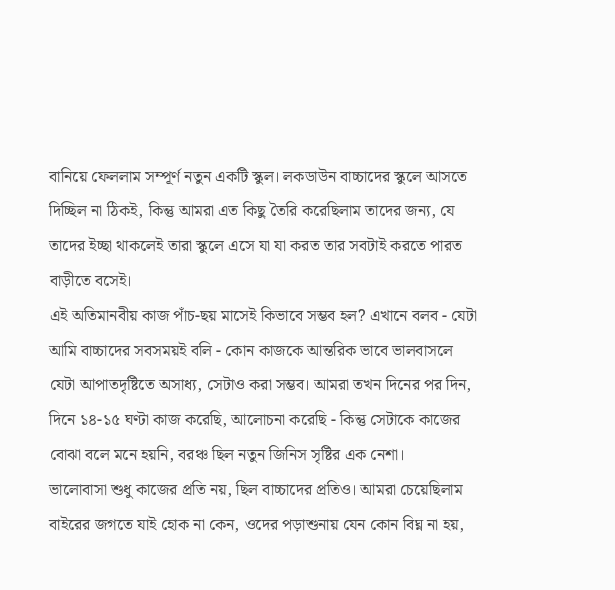বানিয়ে ফেললাম সম্পূর্ণ নতুন একটি স্কুল। লকডাউন বাচ্চাদের স্কুলে আসতে দিচ্ছিল না ঠিকই, কিন্তু আমরা এত কিছু তৈরি করেছিলাম তাদের জন্য, যে তাদের ইচ্ছা থাকলেই তারা স্কুলে এসে যা যা করত তার সবটাই করতে পারত বাড়ীতে বসেই।
এই অতিমানবীয় কাজ পাঁচ-ছয় মাসেই কিভাবে সম্ভব হল? এখানে বলব - যেটা আমি বাচ্চাদের সবসময়ই বলি - কোন কাজকে আন্তরিক ভাবে ভালবাসলে যেটা আপাতদৃষ্টিতে অসাধ্য, সেটাও করা সম্ভব। আমরা তখন দিনের পর দিন, দিনে ১৪-১৫ ঘণ্টা কাজ করেছি, আলোচনা করেছি - কিন্তু সেটাকে কাজের বোঝা বলে মনে হয়নি, বরঞ্চ ছিল নতুন জিনিস সৃষ্টির এক নেশা।
ভালোবাসা শুধু কাজের প্রতি নয়, ছিল বাচ্চাদের প্রতিও। আমরা চেয়েছিলাম বাইরের জগতে যাই হোক না কেন, ওদের পড়াশুনায় যেন কোন বিঘ্ন না হয়,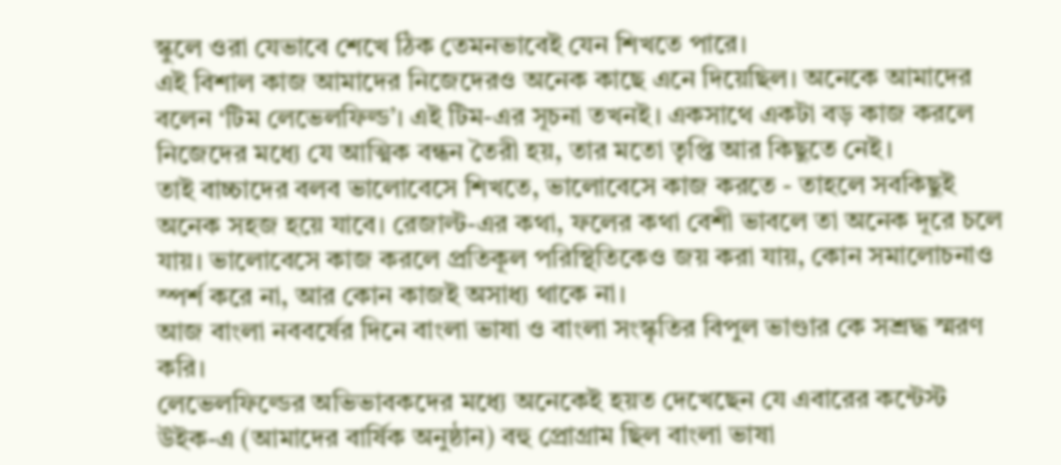স্কুলে ওরা যেভাবে শেখে ঠিক তেমনভাবেই যেন শিখতে পারে।
এই বিশাল কাজ আমাদের নিজেদেরও অনেক কাছে এনে দিয়েছিল। অনেকে আমাদের বলেন ‘টিম লেভেলফিল্ড’। এই টিম-এর সূচনা তখনই। একসাথে একটা বড় কাজ করলে নিজেদের মধ্যে যে আত্মিক বন্ধন তৈরী হয়, তার মতো তৃপ্তি আর কিছুতে নেই।
তাই বাচ্চাদের বলব ভালোবেসে শিখতে, ভালোবেসে কাজ করতে - তাহলে সবকিছুই অনেক সহজ হয়ে যাবে। রেজাল্ট-এর কথা, ফলের কথা বেশী ভাবলে তা অনেক দূরে চলে যায়। ভালোবেসে কাজ করলে প্রতিকূল পরিস্থিতিকেও জয় করা যায়, কোন সমালোচনাও স্পর্শ করে না, আর কোন কাজই অসাধ্য থাকে না।
আজ বাংলা নববর্ষের দিনে বাংলা ভাষা ও বাংলা সংস্কৃতির বিপুল ভাণ্ডার কে সশ্রদ্ধ স্মরণ করি।
লেভেলফিল্ডের অভিভাবকদের মধ্যে অনেকেই হয়ত দেখেছেন যে এবারের কন্টেস্ট উইক-এ (আমাদের বার্ষিক অনুষ্ঠান) বহু প্রোগ্রাম ছিল বাংলা ভাষা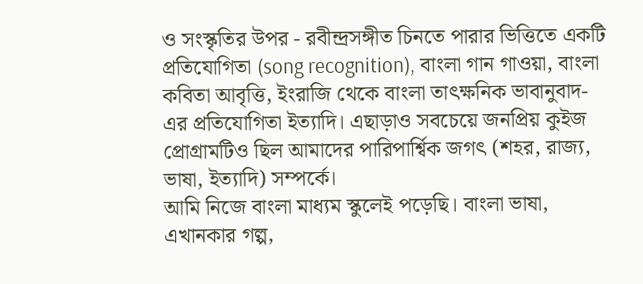ও সংস্কৃতির উপর - রবীন্দ্রসঙ্গীত চিনতে পারার ভিত্তিতে একটি প্রতিযোগিতা (song recognition), বাংলা গান গাওয়া, বাংলা কবিতা আবৃত্তি, ইংরাজি থেকে বাংলা তাৎক্ষনিক ভাবানুবাদ-এর প্রতিযোগিতা ইত্যাদি। এছাড়াও সবচেয়ে জনপ্রিয় কুইজ প্রোগ্রামটিও ছিল আমাদের পারিপার্শ্বিক জগৎ (শহর, রাজ্য, ভাষা, ইত্যাদি) সম্পর্কে।
আমি নিজে বাংলা মাধ্যম স্কুলেই পড়েছি। বাংলা ভাষা, এখানকার গল্প,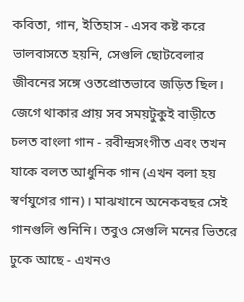কবিতা, গান, ইতিহাস - এসব কষ্ট করে ভালবাসতে হয়নি, সেগুলি ছোটবেলার জীবনের সঙ্গে ওতপ্রোতভাবে জড়িত ছিল। জেগে থাকার প্রায় সব সময়টুকুই বাড়ীতে চলত বাংলা গান - রবীন্দ্রসংগীত এবং তখন যাকে বলত আধুনিক গান (এখন বলা হয় স্বর্ণযুগের গান)। মাঝখানে অনেকবছর সেই গানগুলি শুনিনি। তবুও সেগুলি মনের ভিতরে ঢুকে আছে - এখনও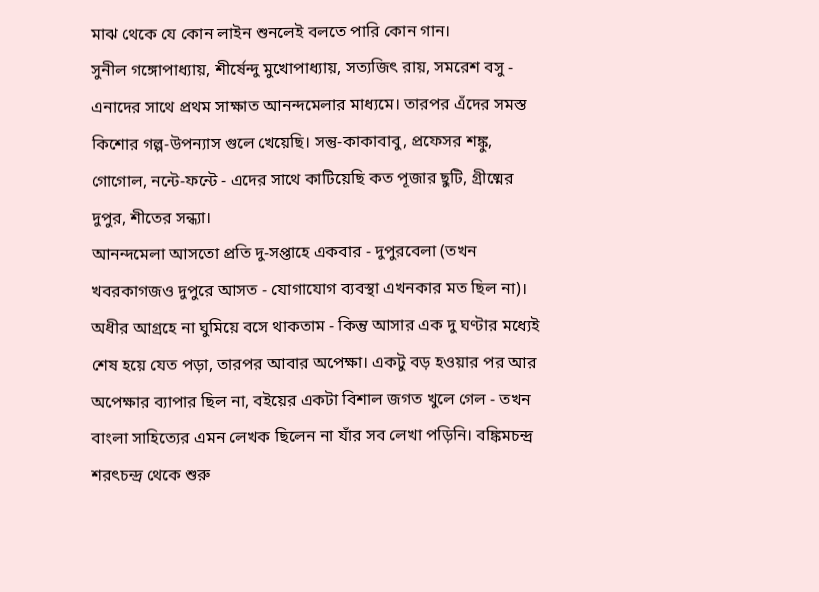মাঝ থেকে যে কোন লাইন শুনলেই বলতে পারি কোন গান।
সুনীল গঙ্গোপাধ্যায়, শীর্ষেন্দু মুখোপাধ্যায়, সত্যজিৎ রায়, সমরেশ বসু - এনাদের সাথে প্রথম সাক্ষাত আনন্দমেলার মাধ্যমে। তারপর এঁদের সমস্ত কিশোর গল্প-উপন্যাস গুলে খেয়েছি। সন্তু-কাকাবাবু, প্রফেসর শঙ্কু, গোগোল, নন্টে-ফন্টে - এদের সাথে কাটিয়েছি কত পূজার ছুটি, গ্রীষ্মের দুপুর, শীতের সন্ধ্যা।
আনন্দমেলা আসতো প্রতি দু-সপ্তাহে একবার - দুপুরবেলা (তখন খবরকাগজও দুপুরে আসত - যোগাযোগ ব্যবস্থা এখনকার মত ছিল না)। অধীর আগ্রহে না ঘুমিয়ে বসে থাকতাম - কিন্তু আসার এক দু ঘণ্টার মধ্যেই শেষ হয়ে যেত পড়া, তারপর আবার অপেক্ষা। একটু বড় হওয়ার পর আর অপেক্ষার ব্যাপার ছিল না, বইয়ের একটা বিশাল জগত খুলে গেল - তখন বাংলা সাহিত্যের এমন লেখক ছিলেন না যাঁর সব লেখা পড়িনি। বঙ্কিমচন্দ্র শরৎচন্দ্র থেকে শুরু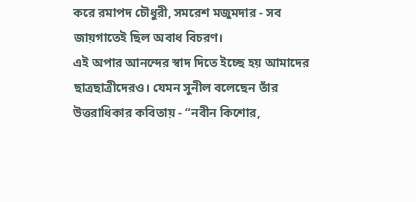করে রমাপদ চৌধুরী, সমরেশ মজুমদার - সব জায়গাতেই ছিল অবাধ বিচরণ।
এই অপার আনন্দের স্বাদ দিতে ইচ্ছে হয় আমাদের ছাত্রছাত্রীদেরও। যেমন সুনীল বলেছেন তাঁর উত্তরাধিকার কবিতায় - “নবীন কিশোর,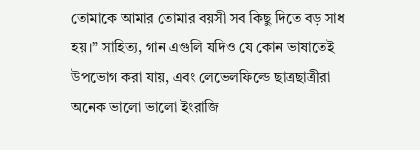তোমাকে আমার তোমার বয়সী সব কিছু দিতে বড় সাধ হয়।” সাহিত্য, গান এগুলি যদিও যে কোন ভাষাতেই উপভোগ করা যায়, এবং লেভেলফিল্ডে ছাত্রছাত্রীরা অনেক ভালো ভালো ইংরাজি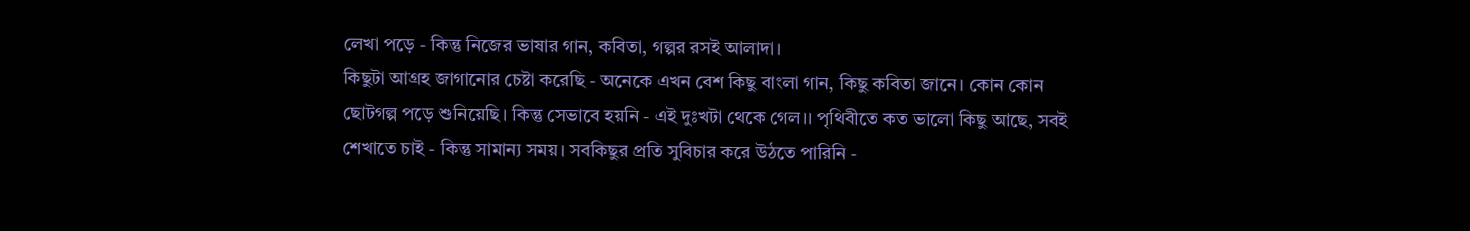লেখা পড়ে - কিন্তু নিজের ভাষার গান, কবিতা, গল্পর রসই আলাদা।
কিছুটা আগ্রহ জাগানোর চেষ্টা করেছি - অনেকে এখন বেশ কিছু বাংলা গান, কিছু কবিতা জানে। কোন কোন ছোটগল্প পড়ে শুনিয়েছি। কিন্তু সেভাবে হয়নি - এই দুঃখটা থেকে গেল।। পৃথিবীতে কত ভালো কিছু আছে, সবই শেখাতে চাই - কিন্তু সামান্য সময়। সবকিছুর প্রতি সুবিচার করে উঠতে পারিনি -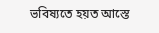ভবিষ্যতে হয়ত আস্তে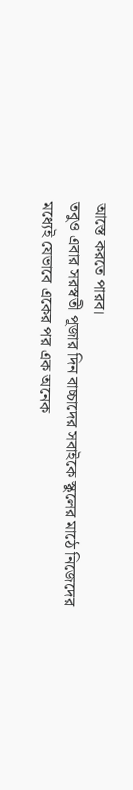আস্তে করতে পারব।
তবুও এবার সরস্বতী পূজার দিন বাচ্চাদের সবাইকে স্কুলের মাঠে নিজেদের মধ্যেই যেভাবে একের পর এক অনেক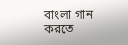বাংলা গান করতে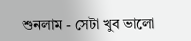শুনলাম - সেটা খুব ভালো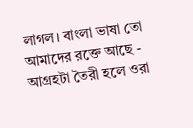লাগল। বাংলা ভাষা তো আমাদের রক্তে আছে - আগ্রহটা তৈরী হলে ওরা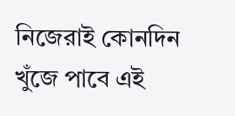নিজেরাই কোনদিন খুঁজে পাবে এই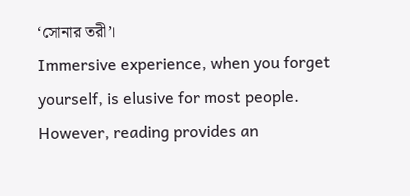‘সোনার তরী’।
Immersive experience, when you forget yourself, is elusive for most people. However, reading provides an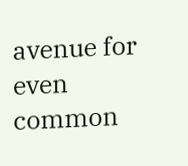avenue for even common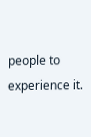people to experience it.